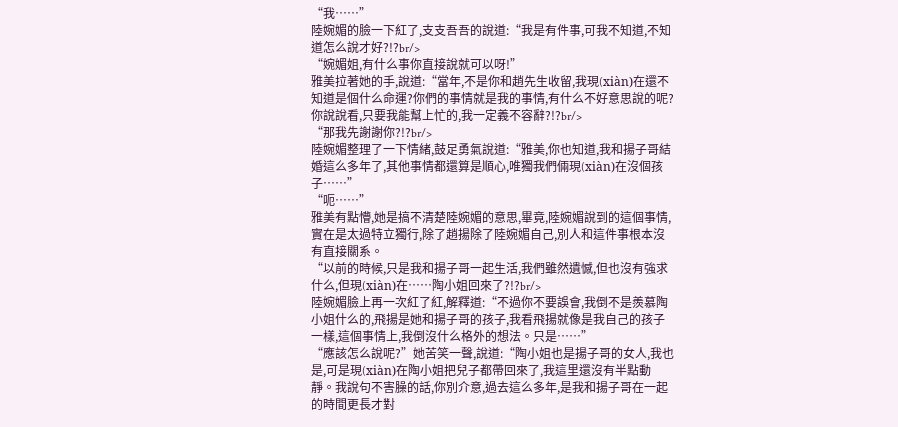“我……”
陸婉媚的臉一下紅了,支支吾吾的說道:“我是有件事,可我不知道,不知道怎么說才好?!?br/>
“婉媚姐,有什么事你直接說就可以呀!”
雅美拉著她的手,說道:“當年,不是你和趙先生收留,我現(xiàn)在還不知道是個什么命運?你們的事情就是我的事情,有什么不好意思說的呢?你說說看,只要我能幫上忙的,我一定義不容辭?!?br/>
“那我先謝謝你?!?br/>
陸婉媚整理了一下情緒,鼓足勇氣說道:“雅美,你也知道,我和揚子哥結婚這么多年了,其他事情都還算是順心,唯獨我們倆現(xiàn)在沒個孩子……”
“呃……”
雅美有點懵,她是搞不清楚陸婉媚的意思,畢竟,陸婉媚說到的這個事情,實在是太過特立獨行,除了趙揚除了陸婉媚自己,別人和這件事根本沒有直接關系。
“以前的時候,只是我和揚子哥一起生活,我們雖然遺憾,但也沒有強求什么,但現(xiàn)在……陶小姐回來了?!?br/>
陸婉媚臉上再一次紅了紅,解釋道:“不過你不要誤會,我倒不是羨慕陶小姐什么的,飛揚是她和揚子哥的孩子,我看飛揚就像是我自己的孩子一樣,這個事情上,我倒沒什么格外的想法。只是……”
“應該怎么說呢?”她苦笑一聲,說道:“陶小姐也是揚子哥的女人,我也是,可是現(xiàn)在陶小姐把兒子都帶回來了,我這里還沒有半點動靜。我說句不害臊的話,你別介意,過去這么多年,是我和揚子哥在一起的時間更長才對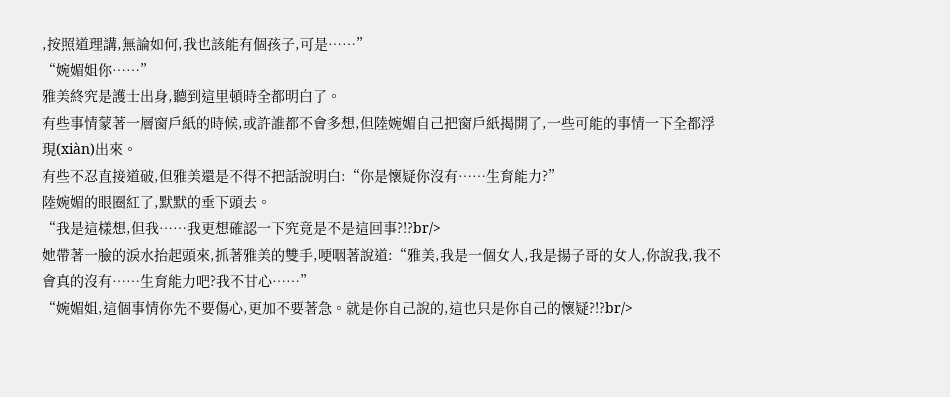,按照道理講,無論如何,我也該能有個孩子,可是……”
“婉媚姐你……”
雅美終究是護士出身,聽到這里頓時全都明白了。
有些事情蒙著一層窗戶紙的時候,或許誰都不會多想,但陸婉媚自己把窗戶紙揭開了,一些可能的事情一下全都浮現(xiàn)出來。
有些不忍直接道破,但雅美還是不得不把話說明白:“你是懷疑你沒有……生育能力?”
陸婉媚的眼圈紅了,默默的垂下頭去。
“我是這樣想,但我……我更想確認一下究竟是不是這回事?!?br/>
她帶著一臉的淚水抬起頭來,抓著雅美的雙手,哽咽著說道:“雅美,我是一個女人,我是揚子哥的女人,你說我,我不會真的沒有……生育能力吧?我不甘心……”
“婉媚姐,這個事情你先不要傷心,更加不要著急。就是你自己說的,這也只是你自己的懷疑?!?br/>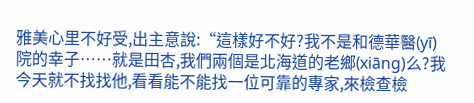雅美心里不好受,出主意說:“這樣好不好?我不是和德華醫(yī)院的幸子……就是田杏,我們兩個是北海道的老鄉(xiāng)么?我今天就不找找他,看看能不能找一位可靠的專家,來檢查檢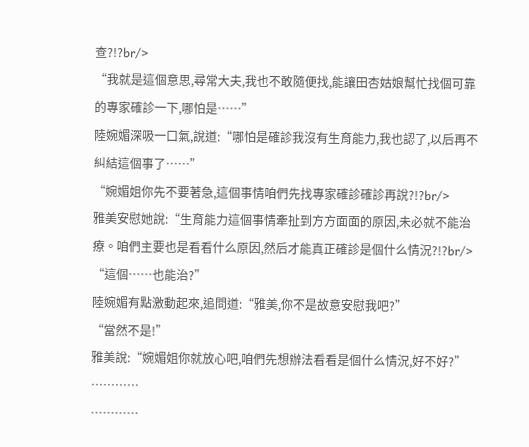查?!?br/>
“我就是這個意思,尋常大夫,我也不敢隨便找,能讓田杏姑娘幫忙找個可靠的專家確診一下,哪怕是……”
陸婉媚深吸一口氣,說道:“哪怕是確診我沒有生育能力,我也認了,以后再不糾結這個事了……”
“婉媚姐你先不要著急,這個事情咱們先找專家確診確診再說?!?br/>
雅美安慰她說:“生育能力這個事情牽扯到方方面面的原因,未必就不能治療。咱們主要也是看看什么原因,然后才能真正確診是個什么情況?!?br/>
“這個……也能治?”
陸婉媚有點激動起來,追問道:“雅美,你不是故意安慰我吧?”
“當然不是!”
雅美說:“婉媚姐你就放心吧,咱們先想辦法看看是個什么情況,好不好?”
…………
…………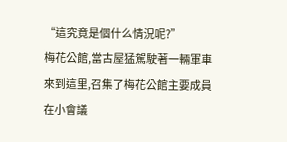“這究竟是個什么情況呢?”
梅花公館,當古屋猛駕駛著一輛軍車來到這里,召集了梅花公館主要成員在小會議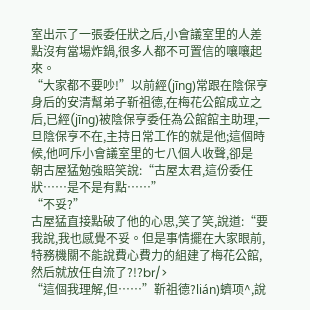室出示了一張委任狀之后,小會議室里的人差點沒有當場炸鍋,很多人都不可置信的嚷嚷起來。
“大家都不要吵!”以前經(jīng)常跟在陰保亨身后的安清幫弟子靳祖德,在梅花公館成立之后,已經(jīng)被陰保亨委任為公館館主助理,一旦陰保亨不在,主持日常工作的就是他;這個時候,他呵斥小會議室里的七八個人收聲,卻是
朝古屋猛勉強賠笑說:“古屋太君,這份委任狀……是不是有點……”
“不妥?”
古屋猛直接點破了他的心思,笑了笑,說道:“要我說,我也感覺不妥。但是事情擺在大家眼前,特務機關不能說費心費力的組建了梅花公館,然后就放任自流了?!?br/>
“這個我理解,但……”靳祖德?lián)蠐项^,說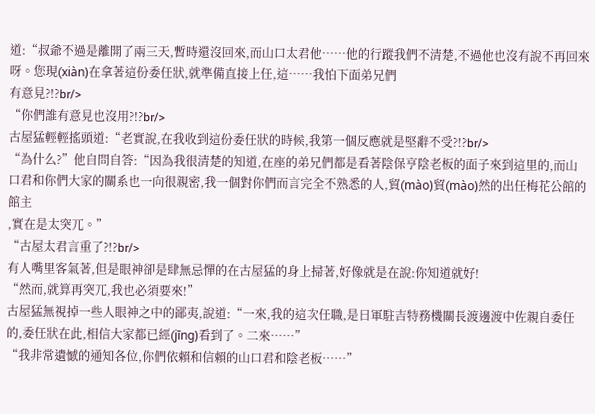道:“叔爺不過是離開了兩三天,暫時還沒回來,而山口太君他……他的行蹤我們不清楚,不過他也沒有說不再回來呀。您現(xiàn)在拿著這份委任狀,就準備直接上任,這……我怕下面弟兄們
有意見?!?br/>
“你們誰有意見也沒用?!?br/>
古屋猛輕輕搖頭道:“老實說,在我收到這份委任狀的時候,我第一個反應就是堅辭不受?!?br/>
“為什么?”他自問自答:“因為我很清楚的知道,在座的弟兄們都是看著陰保亨陰老板的面子來到這里的,而山口君和你們大家的關系也一向很親密,我一個對你們而言完全不熟悉的人,貿(mào)貿(mào)然的出任梅花公館的館主
,實在是太突兀。”
“古屋太君言重了?!?br/>
有人嘴里客氣著,但是眼神卻是肆無忌憚的在古屋猛的身上掃著,好像就是在說:你知道就好!
“然而,就算再突兀,我也必須要來!”
古屋猛無視掉一些人眼神之中的鄙夷,說道:“一來,我的這次任職,是日軍駐吉特務機關長渡邊渡中佐親自委任的,委任狀在此,相信大家都已經(jīng)看到了。二來……”
“我非常遺憾的通知各位,你們依賴和信賴的山口君和陰老板……”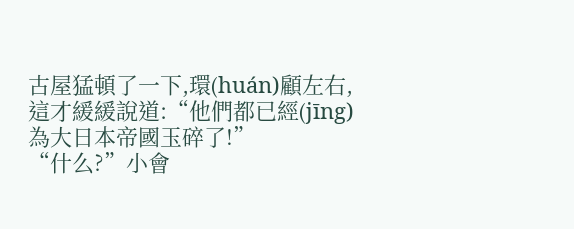古屋猛頓了一下,環(huán)顧左右,這才緩緩說道:“他們都已經(jīng)為大日本帝國玉碎了!”
“什么?”小會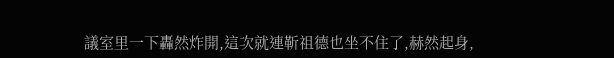議室里一下轟然炸開,這次就連靳祖德也坐不住了,赫然起身,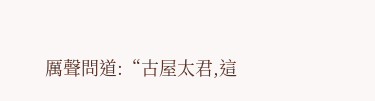厲聲問道:“古屋太君,這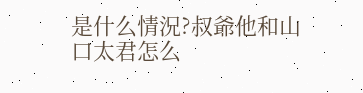是什么情況?叔爺他和山口太君怎么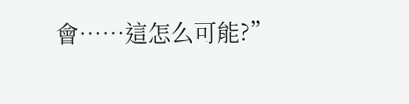會……這怎么可能?”